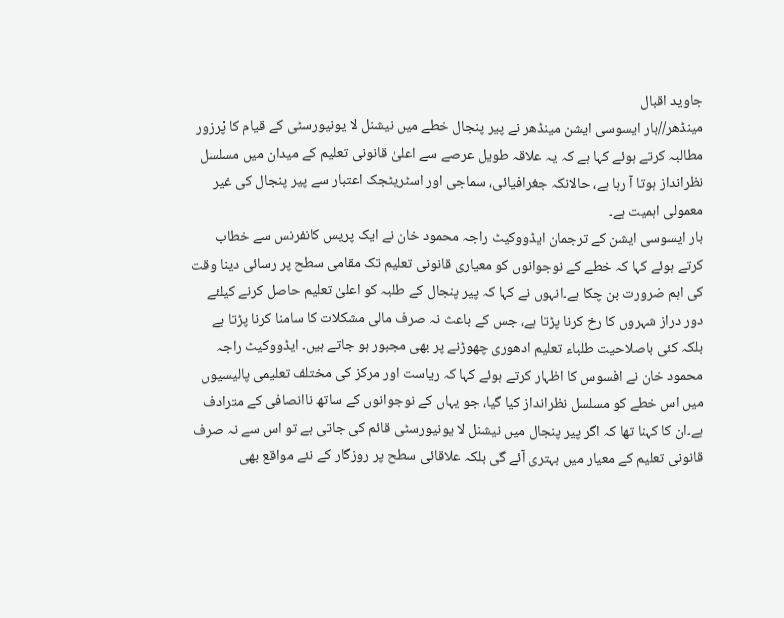جاوید اقبال
مینڈھر//بار ایسوسی ایشن مینڈھر نے پیر پنجال خطے میں نیشنل لا یونیورسٹی کے قیام کا پْرزور مطالبہ کرتے ہوئے کہا ہے کہ یہ علاقہ طویل عرصے سے اعلیٰ قانونی تعلیم کے میدان میں مسلسل نظرانداز ہوتا آ رہا ہے، حالانکہ جغرافیائی، سماجی اور اسٹریٹجک اعتبار سے پیر پنجال کی غیر معمولی اہمیت ہے۔
بار ایسوسی ایشن کے ترجمان ایڈووکیٹ راجہ محمود خان نے ایک پریس کانفرنس سے خطاب کرتے ہوئے کہا کہ خطے کے نوجوانوں کو معیاری قانونی تعلیم تک مقامی سطح پر رسائی دینا وقت کی اہم ضرورت بن چکا ہے۔انہوں نے کہا کہ پیر پنجال کے طلبہ کو اعلیٰ تعلیم حاصل کرنے کیلئے دور دراز شہروں کا رخ کرنا پڑتا ہے، جس کے باعث نہ صرف مالی مشکلات کا سامنا کرنا پڑتا ہے بلکہ کئی باصلاحیت طلباء تعلیم ادھوری چھوڑنے پر بھی مجبور ہو جاتے ہیں۔ ایڈووکیٹ راجہ محمود خان نے افسوس کا اظہار کرتے ہوئے کہا کہ ریاست اور مرکز کی مختلف تعلیمی پالیسیوں میں اس خطے کو مسلسل نظرانداز کیا گیا، جو یہاں کے نوجوانوں کے ساتھ ناانصافی کے مترادف ہے۔ان کا کہنا تھا کہ اگر پیر پنجال میں نیشنل لا یونیورسٹی قائم کی جاتی ہے تو اس سے نہ صرف قانونی تعلیم کے معیار میں بہتری آئے گی بلکہ علاقائی سطح پر روزگار کے نئے مواقع بھی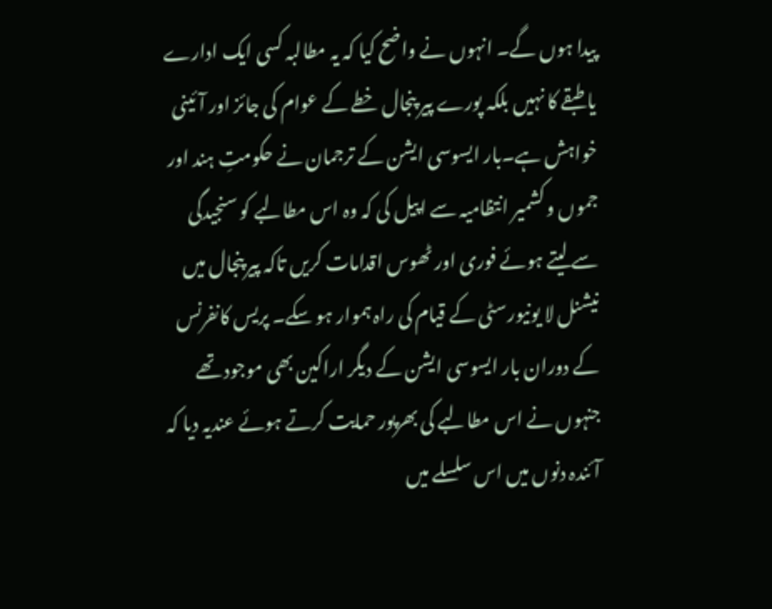پیدا ہوں گے۔ انہوں نے واضح کیا کہ یہ مطالبہ کسی ایک ادارے یا طبقے کا نہیں بلکہ پورے پیر پنجال خطے کے عوام کی جائز اور آئینی خواہش ہے۔بار ایسوسی ایشن کے ترجمان نے حکومتِ ہند اور جموں و کشمیر انتظامیہ سے اپیل کی کہ وہ اس مطالبے کو سنجیدگی سے لیتے ہوئے فوری اور ٹھوس اقدامات کریں تاکہ پیر پنجال میں نیشنل لا یونیورسٹی کے قیام کی راہ ہموار ہو سکے۔ پریس کانفرنس کے دوران بار ایسوسی ایشن کے دیگر اراکین بھی موجود تھے جنہوں نے اس مطالبے کی بھرپور حمایت کرتے ہوئے عندیہ دیا کہ آئندہ دنوں میں اس سلسلے میں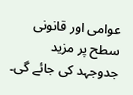عوامی اور قانونی سطح پر مزید جدوجہد کی جائے گی۔